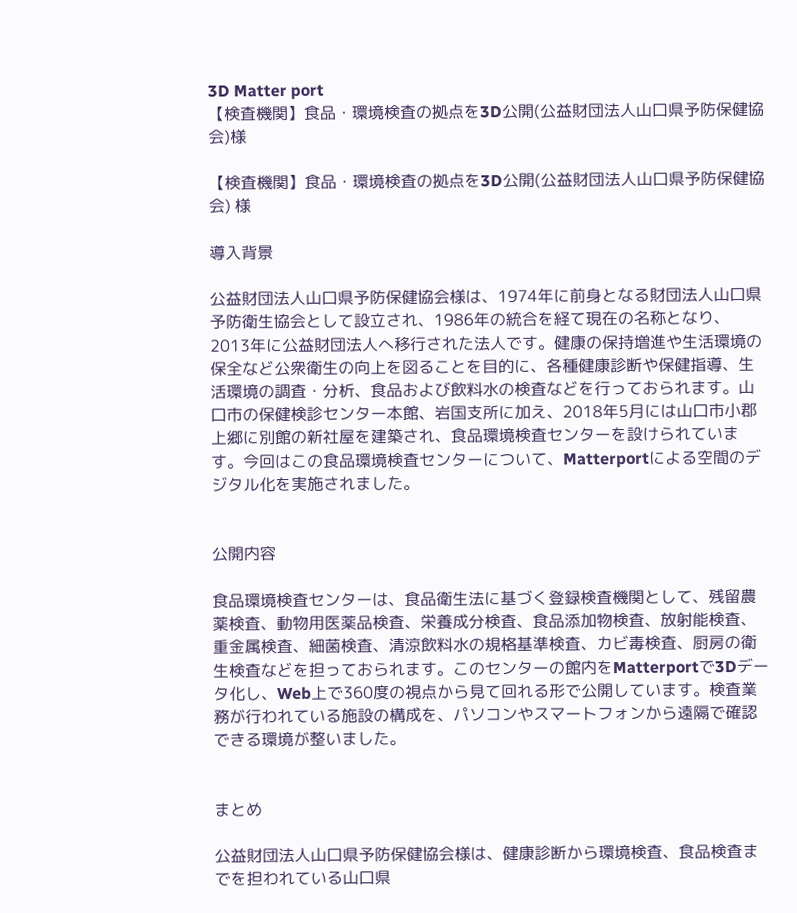3D Matter port
【検査機関】食品・環境検査の拠点を3D公開(公益財団法人山口県予防保健協会)様

【検査機関】食品・環境検査の拠点を3D公開(公益財団法人山口県予防保健協会) 様

導入背景

公益財団法人山口県予防保健協会様は、1974年に前身となる財団法人山口県予防衛生協会として設立され、1986年の統合を経て現在の名称となり、2013年に公益財団法人へ移行された法人です。健康の保持増進や生活環境の保全など公衆衛生の向上を図ることを目的に、各種健康診断や保健指導、生活環境の調査・分析、食品および飲料水の検査などを行っておられます。山口市の保健検診センター本館、岩国支所に加え、2018年5月には山口市小郡上郷に別館の新社屋を建築され、食品環境検査センターを設けられています。今回はこの食品環境検査センターについて、Matterportによる空間のデジタル化を実施されました。


公開内容

食品環境検査センターは、食品衛生法に基づく登録検査機関として、残留農薬検査、動物用医薬品検査、栄養成分検査、食品添加物検査、放射能検査、重金属検査、細菌検査、清涼飲料水の規格基準検査、カビ毒検査、厨房の衛生検査などを担っておられます。このセンターの館内をMatterportで3Dデータ化し、Web上で360度の視点から見て回れる形で公開しています。検査業務が行われている施設の構成を、パソコンやスマートフォンから遠隔で確認できる環境が整いました。


まとめ

公益財団法人山口県予防保健協会様は、健康診断から環境検査、食品検査までを担われている山口県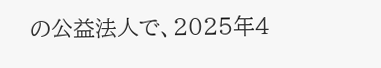の公益法人で、2025年4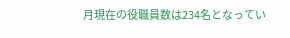月現在の役職員数は234名となってい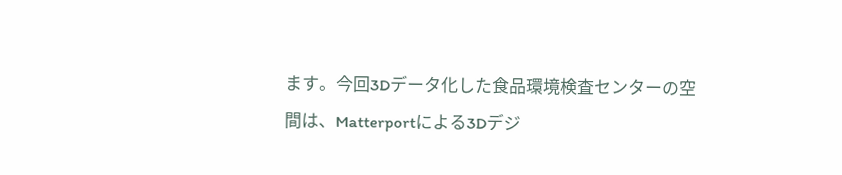ます。今回3Dデータ化した食品環境検査センターの空間は、Matterportによる3Dデジ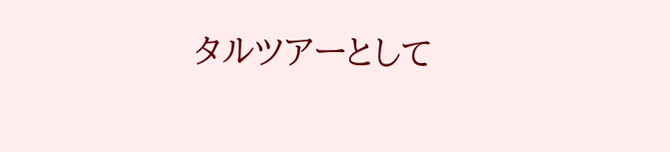タルツアーとして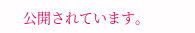公開されています。